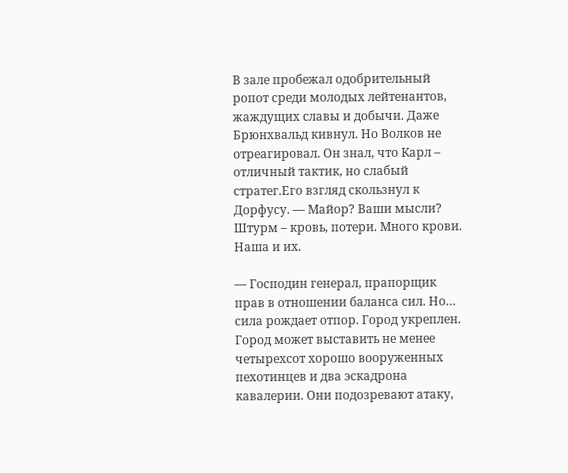В зале пробежал одобрительный ропот среди молодых лейтенантов, жаждущих славы и добычи. Даже Брюнхвальд кивнул. Но Волков не отреагировал. Он знал, что Карл – отличный тактик, но слабый стратег.Его взгляд скользнул к Дорфусу. — Майор? Ваши мысли? Штурм – кровь, потери. Много крови. Наша и их.

— Господин генерал, прапорщик прав в отношении баланса сил. Но… сила рождает отпор. Город укреплен. Город может выставить не менее четырехсот хорошо вооруженных пехотинцев и два эскадрона кавалерии. Они подозревают атаку,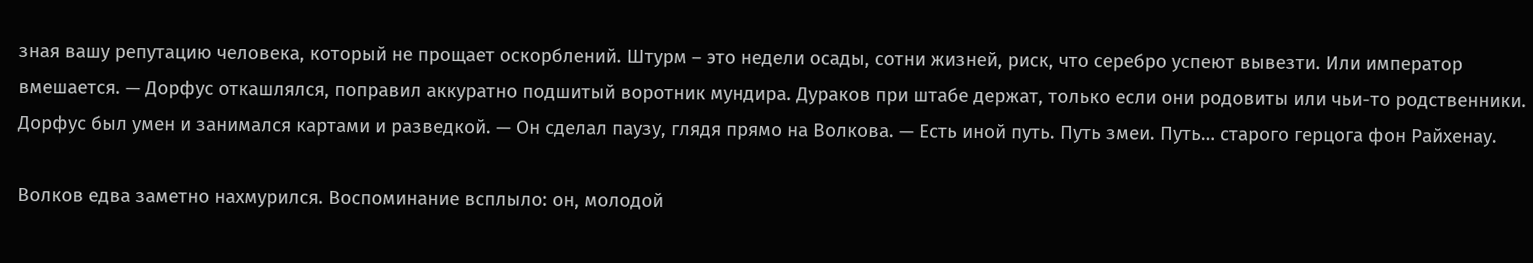зная вашу репутацию человека, который не прощает оскорблений. Штурм – это недели осады, сотни жизней, риск, что серебро успеют вывезти. Или император вмешается. — Дорфус откашлялся, поправил аккуратно подшитый воротник мундира. Дураков при штабе держат, только если они родовиты или чьи-то родственники. Дорфус был умен и занимался картами и разведкой. — Он сделал паузу, глядя прямо на Волкова. — Есть иной путь. Путь змеи. Путь… старого герцога фон Райхенау.

Волков едва заметно нахмурился. Воспоминание всплыло: он, молодой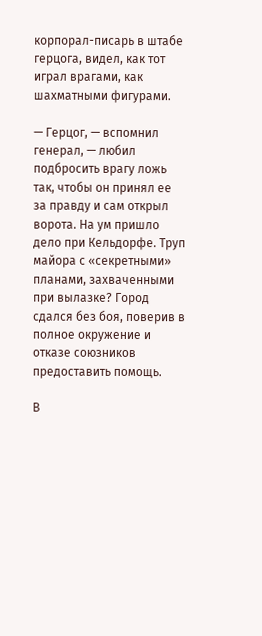корпорал-писарь в штабе герцога, видел, как тот играл врагами, как шахматными фигурами.

— Герцог, — вспомнил генерал, — любил подбросить врагу ложь так, чтобы он принял ее за правду и сам открыл ворота. На ум пришло дело при Кельдорфе. Труп майора с «секретными» планами, захваченными при вылазке? Город сдался без боя, поверив в полное окружение и отказе союзников предоставить помощь.

В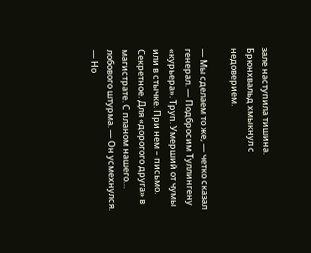зале наступила тишина. Брюнхвальд хмыкнул с недоверием.

— Мы сделаем то же, — четко сказал генерал. — Подбросим Туллингену «курьера». Труп. Умерший от чумы или в стычке. При нем – письмо. Секретное. Для «дорогого друга» в магистрате. С планом нашего… лобового штурма. — Он усмехнулся. — Но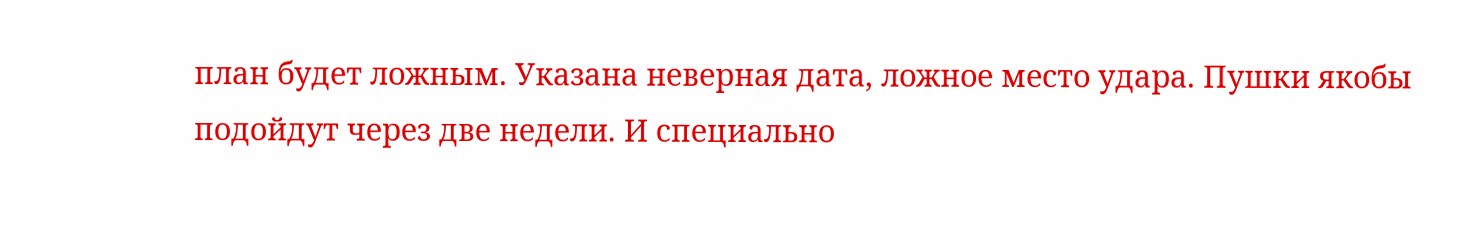план будет ложным. Указана неверная дата, ложное место удара. Пушки якобы подойдут через две недели. И специально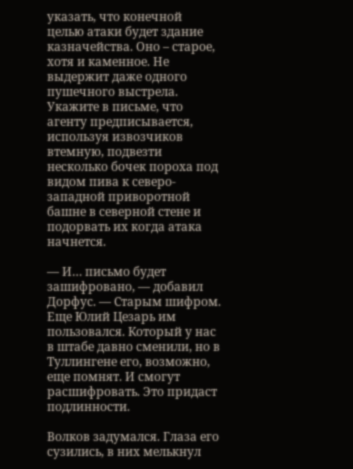указать, что конечной целью атаки будет здание казначейства. Оно – старое, хотя и каменное. Не выдержит даже одного пушечного выстрела. Укажите в письме, что агенту предписывается, используя извозчиков втемную, подвезти несколько бочек пороха под видом пива к северо-западной приворотной башне в северной стене и подорвать их когда атака начнется.

— И… письмо будет зашифровано, — добавил Дорфус. — Старым шифром. Еще Юлий Цезарь им пользовался. Который у нас в штабе давно сменили, но в Туллингене его, возможно, еще помнят. И смогут расшифровать. Это придаст подлинности.

Волков задумался. Глаза его сузились, в них мелькнул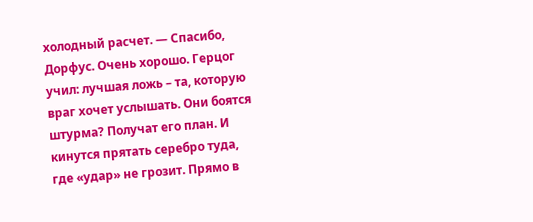холодный расчет. — Спасибо, Дорфус. Очень хорошо. Герцог учил: лучшая ложь – та, которую враг хочет услышать. Они боятся штурма? Получат его план. И кинутся прятать серебро туда, где «удар» не грозит. Прямо в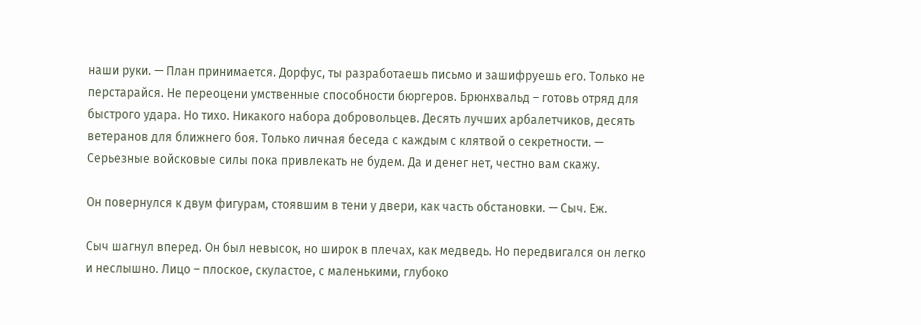наши руки. — План принимается. Дорфус, ты разработаешь письмо и зашифруешь его. Только не перстарайся. Не переоцени умственные способности бюргеров. Брюнхвальд – готовь отряд для быстрого удара. Но тихо. Никакого набора добровольцев. Десять лучших арбалетчиков, десять ветеранов для ближнего боя. Только личная беседа с каждым с клятвой о секретности. — Серьезные войсковые силы пока привлекать не будем. Да и денег нет, честно вам скажу.

Он повернулся к двум фигурам, стоявшим в тени у двери, как часть обстановки. — Сыч. Еж.

Сыч шагнул вперед. Он был невысок, но широк в плечах, как медведь. Но передвигался он легко и неслышно. Лицо – плоское, скуластое, с маленькими, глубоко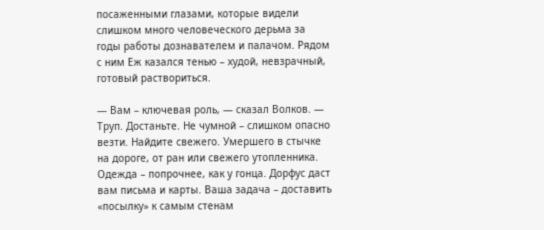посаженными глазами, которые видели слишком много человеческого дерьма за годы работы дознавателем и палачом. Рядом с ним Еж казался тенью – худой, невзрачный, готовый раствориться.

— Вам – ключевая роль, — сказал Волков. — Труп. Достаньте. Не чумной – слишком опасно везти. Найдите свежего. Умершего в стычке на дороге, от ран или свежего утопленника. Одежда – попрочнее, как у гонца. Дорфус даст вам письма и карты. Ваша задача – доставить «посылку» к самым стенам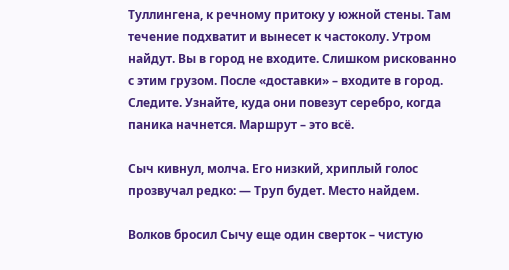Туллингена, к речному притоку у южной стены. Там течение подхватит и вынесет к частоколу. Утром найдут. Вы в город не входите. Слишком рискованно с этим грузом. После «доставки» – входите в город. Следите. Узнайте, куда они повезут серебро, когда паника начнется. Маршрут – это всё.

Сыч кивнул, молча. Его низкий, хриплый голос прозвучал редко: — Труп будет. Место найдем.

Волков бросил Сычу еще один сверток – чистую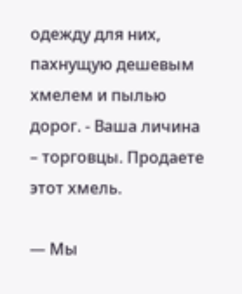одежду для них, пахнущую дешевым хмелем и пылью дорог. - Ваша личина – торговцы. Продаете этот хмель.

— Мы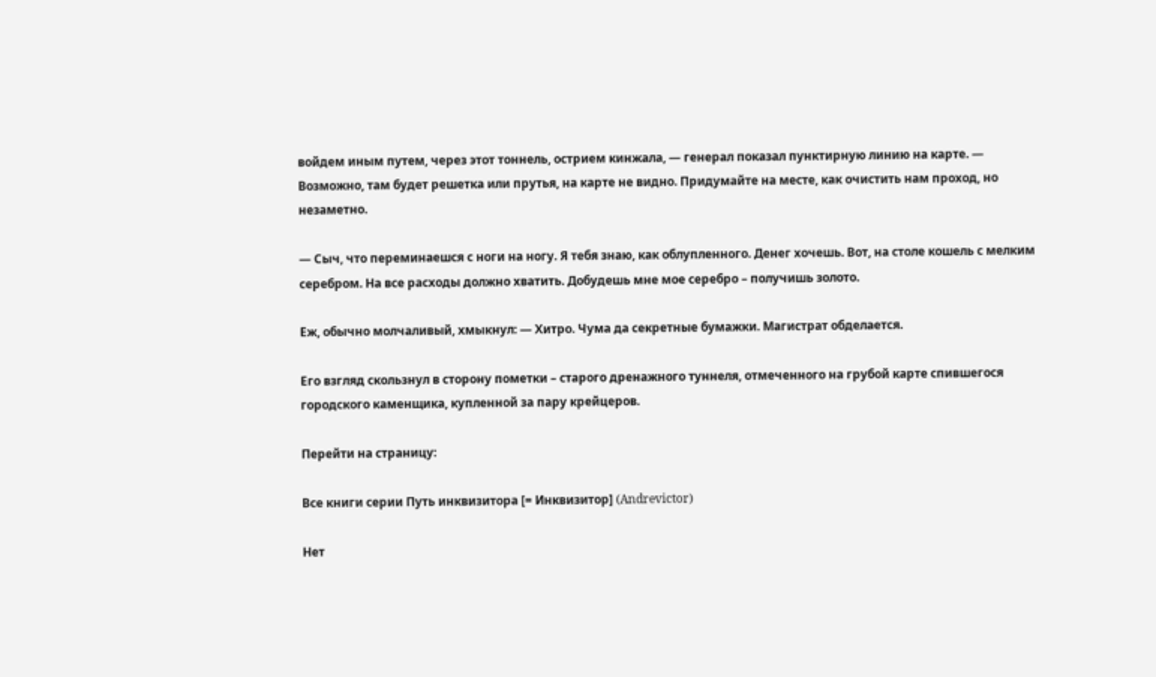войдем иным путем, через этот тоннель, острием кинжала, — генерал показал пунктирную линию на карте. — Возможно, там будет решетка или прутья, на карте не видно. Придумайте на месте, как очистить нам проход, но незаметно.

— Сыч, что переминаешся с ноги на ногу. Я тебя знаю, как облупленного. Денег хочешь. Вот, на столе кошель с мелким серебром. На все расходы должно хватить. Добудешь мне мое серебро – получишь золото.

Еж, обычно молчаливый, хмыкнул: — Хитро. Чума да секретные бумажки. Магистрат обделается.

Его взгляд скользнул в сторону пометки – старого дренажного туннеля, отмеченного на грубой карте спившегося городского каменщика, купленной за пару крейцеров.

Перейти на страницу:

Все книги серии Путь инквизитора [= Инквизитор] (Andrevictor)

Нет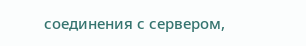соединения с сервером,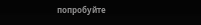попробуйте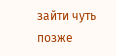зайти чуть позже